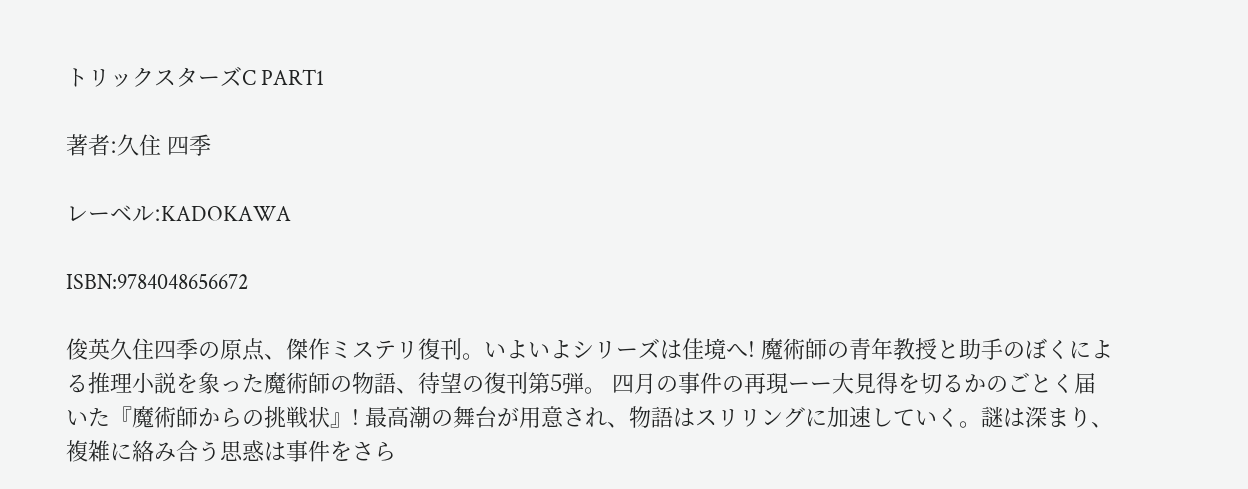トリックスターズC PART1

著者:久住 四季

レーベル:KADOKAWA

ISBN:9784048656672

俊英久住四季の原点、傑作ミステリ復刊。いよいよシリーズは佳境へ! 魔術師の青年教授と助手のぼくによる推理小説を象った魔術師の物語、待望の復刊第5弾。 四月の事件の再現ーー大見得を切るかのごとく届いた『魔術師からの挑戦状』! 最高潮の舞台が用意され、物語はスリリングに加速していく。謎は深まり、複雑に絡み合う思惑は事件をさら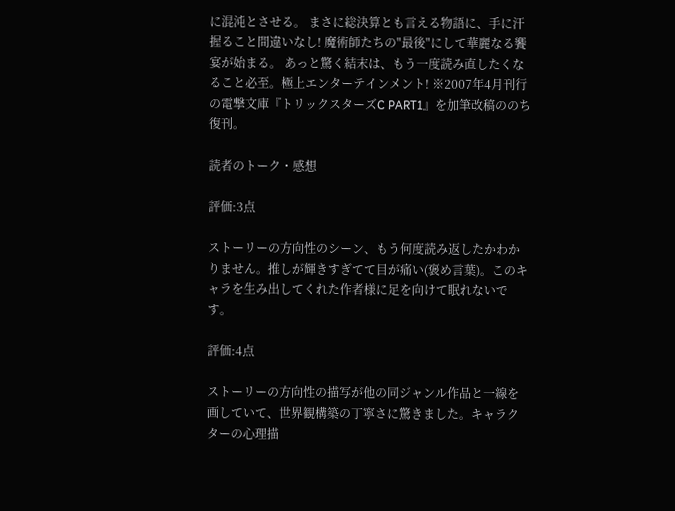に混沌とさせる。 まさに総決算とも言える物語に、手に汗握ること間違いなし! 魔術師たちの"最後"にして華麗なる饗宴が始まる。 あっと驚く結末は、もう一度読み直したくなること必至。極上エンターテインメント! ※2007年4月刊行の電撃文庫『トリックスターズC PART1』を加筆改稿ののち復刊。

読者のトーク・感想

評価:3点

ストーリーの方向性のシーン、もう何度読み返したかわかりません。推しが輝きすぎてて目が痛い(褒め言葉)。このキャラを生み出してくれた作者様に足を向けて眠れないです。

評価:4点

ストーリーの方向性の描写が他の同ジャンル作品と一線を画していて、世界観構築の丁寧さに驚きました。キャラクターの心理描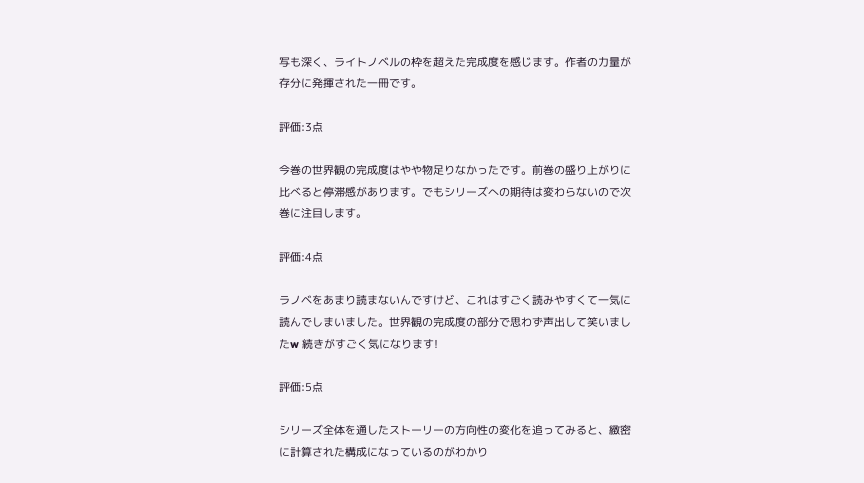写も深く、ライトノベルの枠を超えた完成度を感じます。作者の力量が存分に発揮された一冊です。

評価:3点

今巻の世界観の完成度はやや物足りなかったです。前巻の盛り上がりに比べると停滞感があります。でもシリーズへの期待は変わらないので次巻に注目します。

評価:4点

ラノベをあまり読まないんですけど、これはすごく読みやすくて一気に読んでしまいました。世界観の完成度の部分で思わず声出して笑いましたw 続きがすごく気になります!

評価:5点

シリーズ全体を通したストーリーの方向性の変化を追ってみると、緻密に計算された構成になっているのがわかり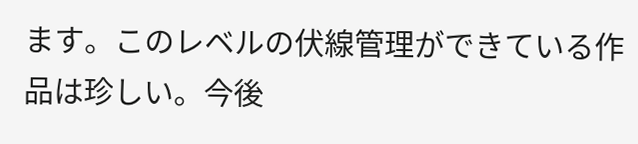ます。このレベルの伏線管理ができている作品は珍しい。今後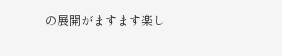の展開がますます楽し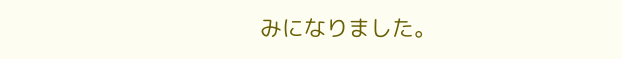みになりました。